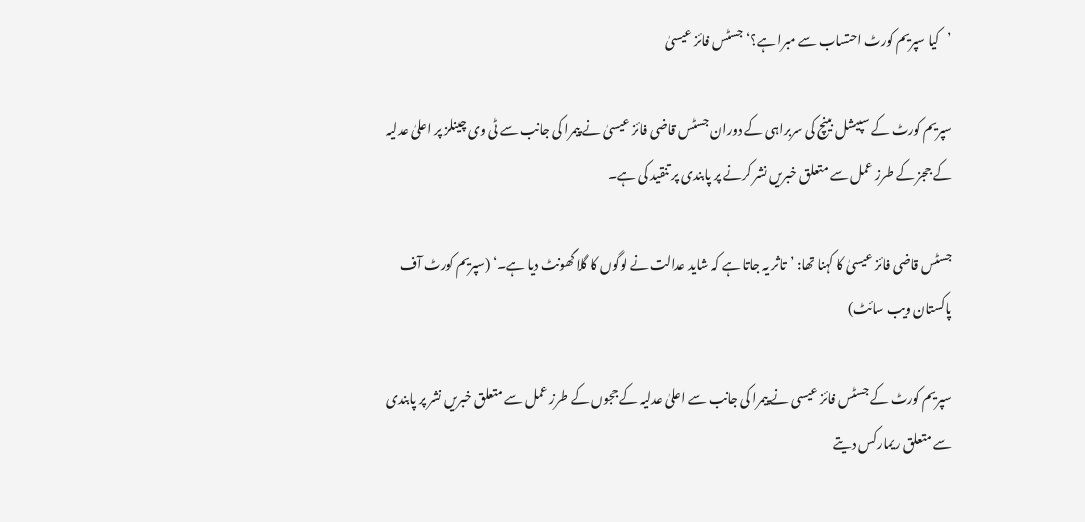’کیا سپریم کورٹ احتساب سے مبرا ہے؟‘ جسٹس فائز عیسیٰ

سپریم کورٹ کے سپیشل بینچ کی سربراہی کے دوران جسٹس قاضی فائز عیسیٰ نے پیمرا کی جانب سے ٹی وی چینلز پر اعلیٰ عدلیہ کے ججز کے طرز عمل سے متعلق خبریں نشر کرنے پر پابندی پر تنقید کی ہے۔

جسٹس قاضی فائز عیسیٰ کا کہنا تھا: ’تاثر یہ جاتا ہے کہ شاید عدالت نے لوگوں کا گلا گھونٹ دیا ہے۔‘ (سپریم کورٹ آف پاکستان ویب سائٹ)

سپریم کورٹ کے جسٹس فائز عیسی نے پیمرا کی جانب سے اعلیٰ عدلیہ کے ججوں کے طرز عمل سے متعلق خبریں نشر پر پابندی سے متعلق ریمارکس دیتے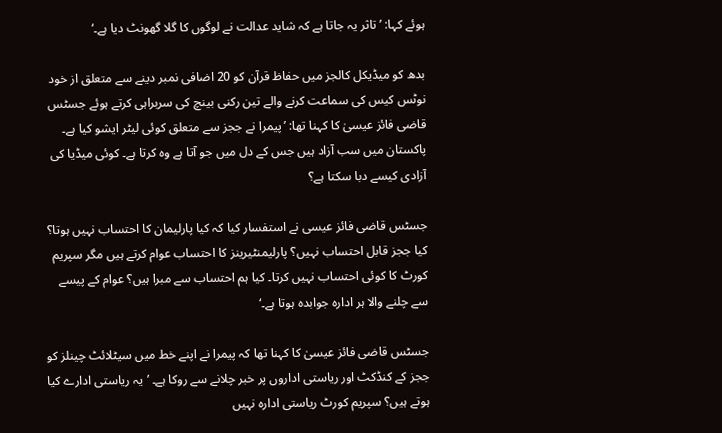ہوئے کہا: ’تاثر یہ جاتا ہے کہ شاید عدالت نے لوگوں کا گلا گھونٹ دیا ہے۔‘

بدھ کو میڈیکل کالجز میں حفاظ قرآن کو 20 اضافی نمبر دینے سے متعلق از خود نوٹس کیس کی سماعت کرنے والے تین رکنی بینچ کی سربراہی کرتے ہوئے جسٹس قاضی فائز عیسیٰ کا کہنا تھا: ’پیمرا نے ججز سے متعلق کوئی لیٹر ایشو کیا ہے۔ پاکستان میں سب آزاد ہیں جس کے دل میں جو آتا ہے وہ کرتا ہے۔ کوئی میڈیا کی آزادی کیسے دبا سکتا ہے؟

جسٹس قاضی فائز عیسی نے استفسار کیا کہ کیا پارلیمان کا احتساب نہیں ہوتا؟ کیا ججز قابل احتساب نہیں؟ پارلیمنٹیرینز کا احتساب عوام کرتے ہیں مگر سپریم کورٹ کا کوئی احتساب نہیں کرتا۔ کیا ہم احتساب سے مبرا ہیں؟ عوام کے پیسے سے چلنے والا ہر ادارہ جوابدہ ہوتا ہے۔‘

جسٹس قاضی فائز عیسیٰ کا کہنا تھا کہ پیمرا نے اپنے خط میں سیٹلائٹ چینلز کو ججز کے کنڈکٹ اور ریاستی اداروں پر خبر چلانے سے روکا ہے۔ ’یہ ریاستی ادارے کیا ہوتے ہیں؟ سپریم کورٹ ریاستی ادارہ نہیں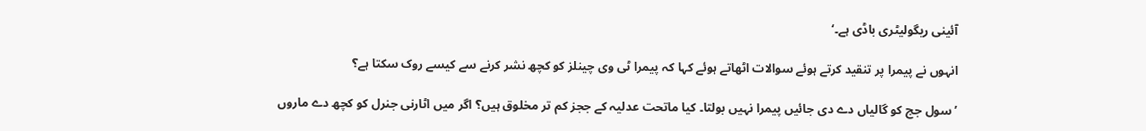آئینی ریگولیٹری باڈی ہے۔‘

انہوں نے پیمرا پر تنقید کرتے ہوئے سوالات اٹھاتے ہوئے کہا کہ پیمرا ٹی وی چینلز کو کچھ نشر کرنے سے کیسے روک سکتا ہے؟

’سول جج کو گالیاں دے دی جائیں پیمرا نہیں بولتا۔ کیا ماتحت عدلیہ کے ججز کم تر مخلوق ہیں؟ اگر میں اٹارنی جنرل کو کچھ دے ماروں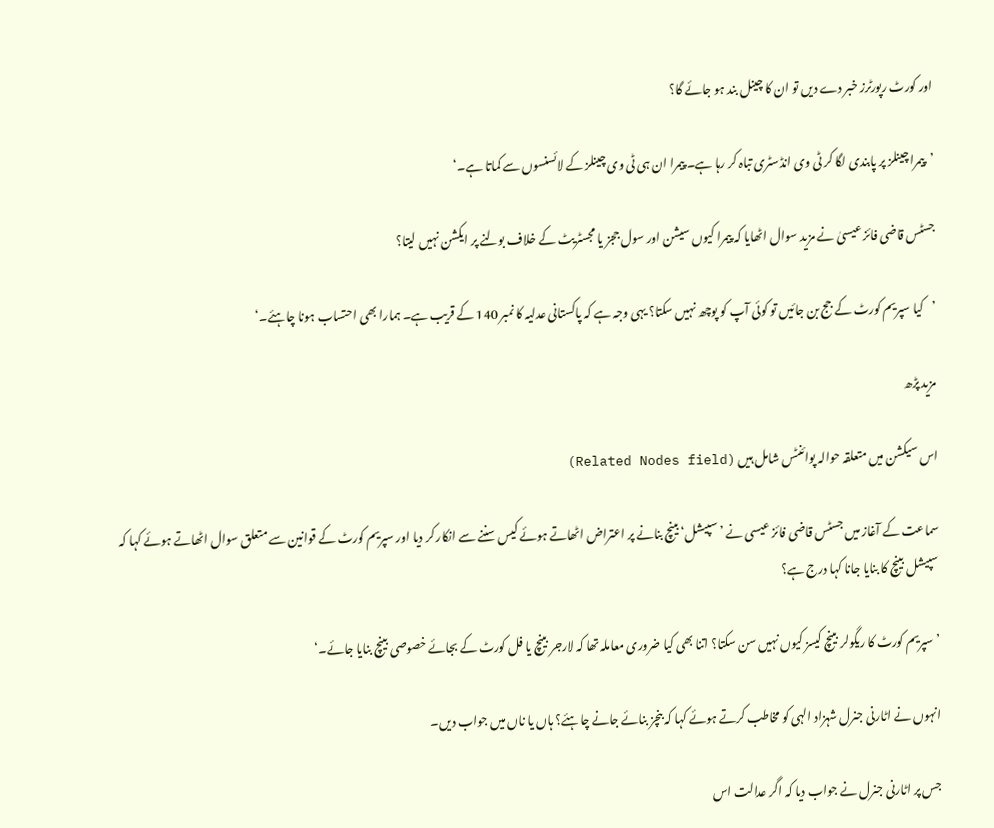اور کورٹ رپورٹرز خبر دے دیں تو ان کا چینل بند ہو جائے گا؟

’پیمرا چینلز پر پابندی لگا کر ٹی وی انڈسٹری تباہ کر رہا ہے۔ پیمرا ان ہی ٹی وی چینلز کے لائسنسوں سے کماتا ہے۔‘

جسٹس قاضی فائز عیسیٰ نے مزید سوال اٹھایا کہ پیمرا کیوں سیشن اور سول ججز یا مجسٹریٹ کے خلاف بولنے پر ایکشن نہیں لیتا؟

’کیا سپریم کورٹ کے جج بن جائیں تو کوئی آپ کو پوچھ نہیں سکتا؟ یہی وجہ ہے کہ پاکستانی عدلیہ کا نمبر 140 کے قریب ہے۔ ہمارا بھی احتساب ہونا چاہئے۔‘

مزید پڑھ

اس سیکشن میں متعلقہ حوالہ پوائنٹس شامل ہیں (Related Nodes field)

سماعت کے آغاز میں جسٹس قاضی فائز عیسی نے ’سپیشل‘ بینچ بنانے پر اعتراض اٹھاتے ہوئے کیس سننے سے انکار کر دیا اور سپریم کورٹ کے قوانین سے متعلق سوال اٹھاتے ہوئے کہا کہ سپیشل بینچ کا بنایا جانا کہا درج ہے؟

’سپریم کورٹ کا ریگولر بینچ کیسز کیوں نہیں سن سکتا؟ اتنا بھی کیا ضروری معاملہ تھا کہ لارجر بینچ یا فل کورٹ کے بجائے خصوصی بینچ بنایا جائے۔‘

انہوں نے اٹارنی جنرل شہزاد الہی کو مخاطب کرتے ہوئے کہا کہ بنچز بنائے جانے چاہئے؟ ہاں یا ناں میں جواب دیں۔

جس پر اٹارنی جنرل نے جواب دیا کہ اگر عدالت اس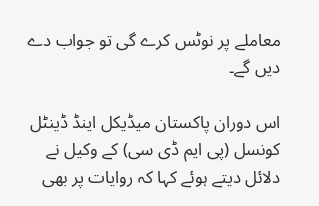معاملے پر نوٹس کرے گی تو جواب دے دیں گے۔

اس دوران پاکستان میڈیکل اینڈ ڈینٹل کونسل (پی ایم ڈی سی) کے وکیل نے دلائل دیتے ہوئے کہا کہ روایات پر بھی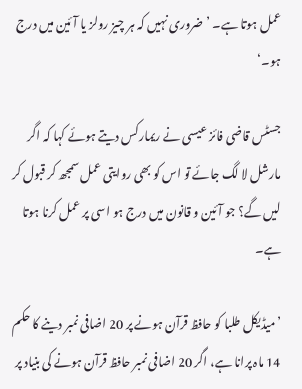عمل ہوتا ہے۔ ’ضروری نہیں کہ ہر چیز رولز یا آئین میں درج ہو۔‘

جسٹس قاضی فائز عیسی نے ریمارکس دیتے ہوئے کہا کہ اگر مارشل لا لگ جائے تو اس کو بھی روایتی عمل سمجھ کر قبول کر لیں گے؟ جو آئین و قانون میں درج ہو اسی پر عمل کرنا ہوتا ہے۔

’میڈیکل طلبا کو حافظ قرآن ہونے پر 20 اضافی نمبر دینے کا حکم 14 ماہ پرانا ہے، اگر 20 اضافی نمبر حافظ قرآن ہونے کی بنیاد پر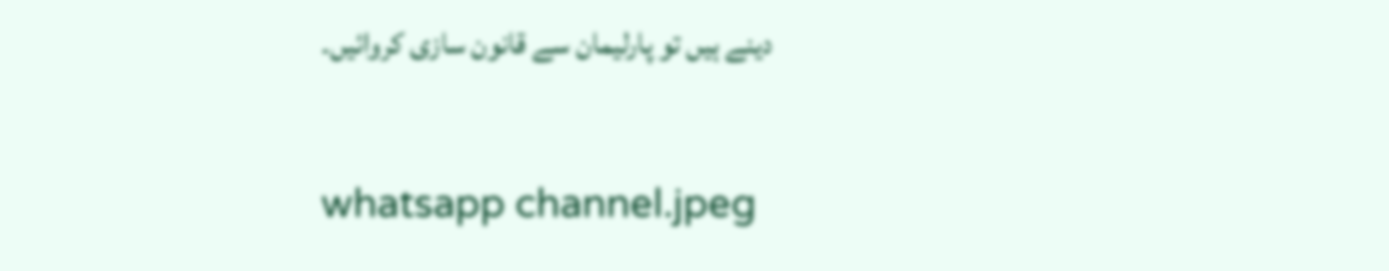دینے ہیں تو پارلیمان سے قانون سازی کروائیں۔

whatsapp channel.jpeg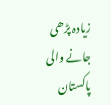زیادہ پڑھی جانے والی پاکستان